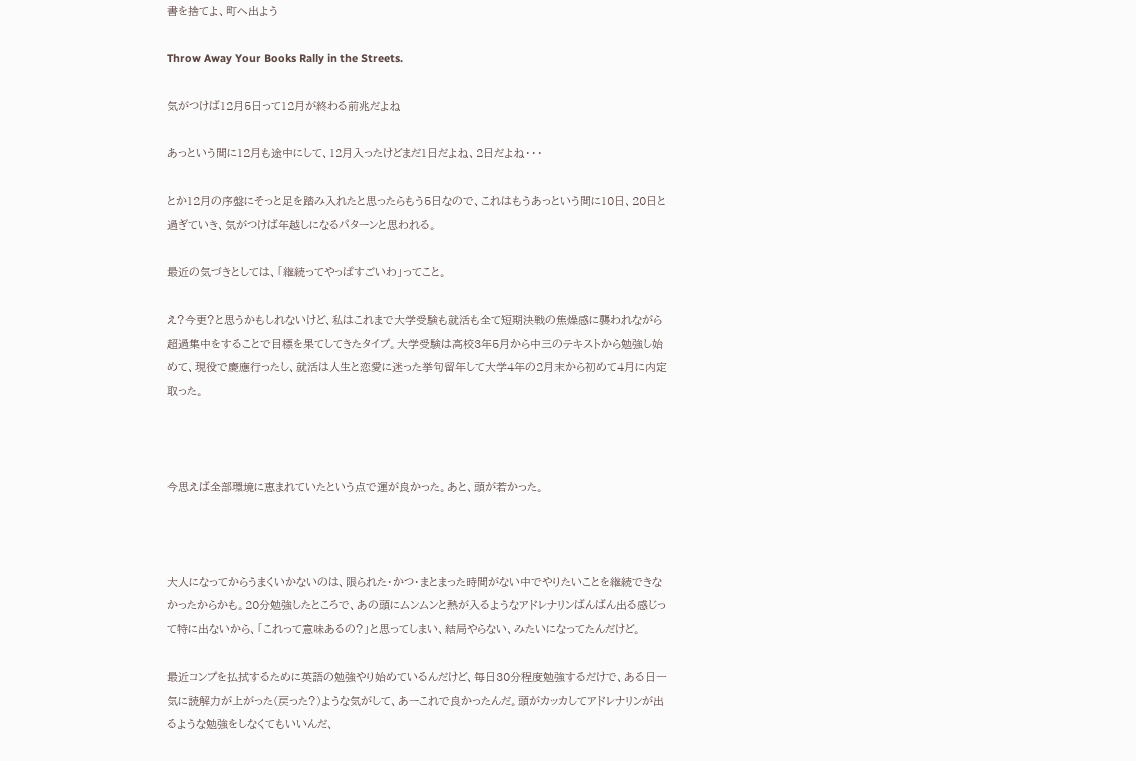書を捨てよ、町へ出よう

Throw Away Your Books Rally in the Streets.

気がつけば12月5日って12月が終わる前兆だよね

あっという間に12月も途中にして、12月入ったけどまだ1日だよね、2日だよね・・・

とか12月の序盤にそっと足を踏み入れたと思ったらもう5日なので、これはもうあっという間に10日、20日と過ぎていき、気がつけば年越しになるパターンと思われる。

最近の気づきとしては、「継続ってやっぱすごいわ」ってこと。

え?今更?と思うかもしれないけど、私はこれまで大学受験も就活も全て短期決戦の焦燥感に襲われながら超過集中をすることで目標を果てしてきたタイプ。大学受験は高校3年5月から中三のテキストから勉強し始めて、現役で慶應行ったし、就活は人生と恋愛に迷った挙句留年して大学4年の2月末から初めて4月に内定取った。



今思えば全部環境に恵まれていたという点で運が良かった。あと、頭が若かった。



大人になってからうまくいかないのは、限られた・かつ・まとまった時間がない中でやりたいことを継続できなかったからかも。20分勉強したところで、あの頭にムンムンと熱が入るようなアドレナリンばんばん出る感じって特に出ないから、「これって意味あるの?」と思ってしまい、結局やらない、みたいになってたんだけど。

最近コンプを払拭するために英語の勉強やり始めているんだけど、毎日30分程度勉強するだけで、ある日一気に読解力が上がった(戻った?)ような気がして、あーこれで良かったんだ。頭がカッカしてアドレナリンが出るような勉強をしなくてもいいんだ、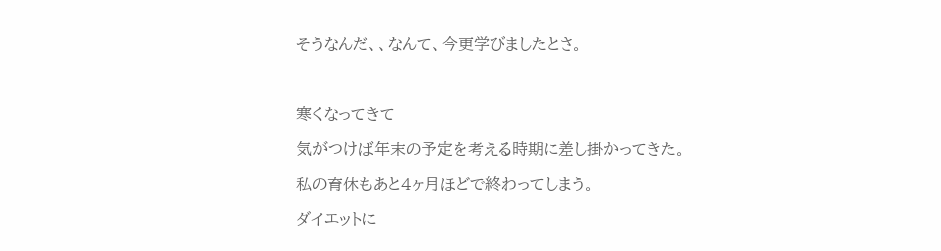そうなんだ、、なんて、今更学びましたとさ。



寒くなってきて

気がつけば年末の予定を考える時期に差し掛かってきた。

私の育休もあと4ヶ月ほどで終わってしまう。

ダイエットに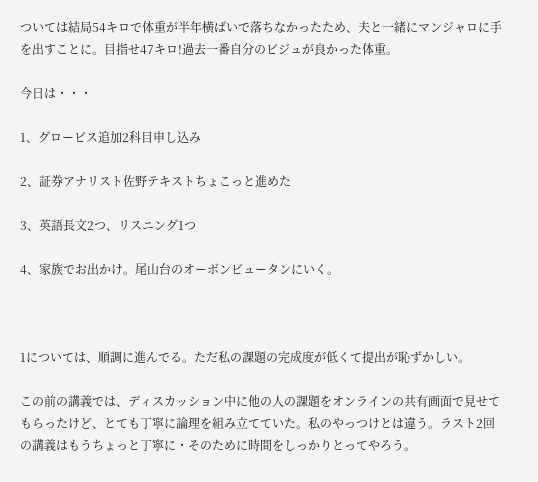ついては結局54キロで体重が半年横ばいで落ちなかったため、夫と一緒にマンジャロに手を出すことに。目指せ47キロ!過去一番自分のビジュが良かった体重。

今日は・・・

1、グロービス追加2科目申し込み

2、証券アナリスト佐野テキストちょこっと進めた

3、英語長文2つ、リスニング1つ

4、家族でお出かけ。尾山台のオーボンビュータンにいく。



1については、順調に進んでる。ただ私の課題の完成度が低くて提出が恥ずかしい。

この前の講義では、ディスカッション中に他の人の課題をオンラインの共有画面で見せてもらったけど、とても丁寧に論理を組み立てていた。私のやっつけとは違う。ラスト2回の講義はもうちょっと丁寧に・そのために時間をしっかりとってやろう。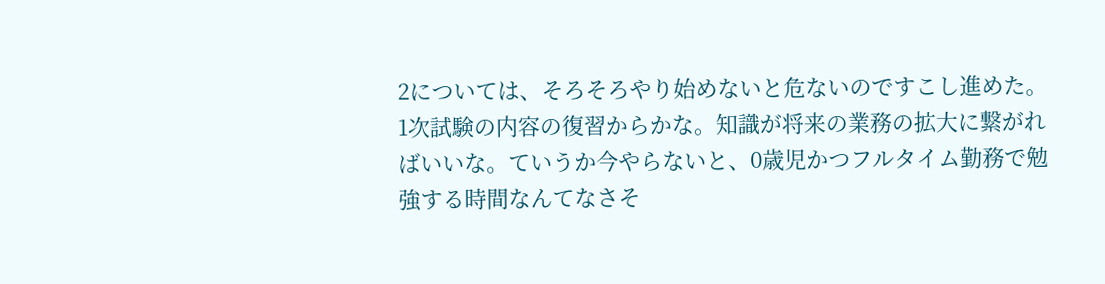2については、そろそろやり始めないと危ないのですこし進めた。1次試験の内容の復習からかな。知識が将来の業務の拡大に繋がればいいな。ていうか今やらないと、0歳児かつフルタイム勤務で勉強する時間なんてなさそ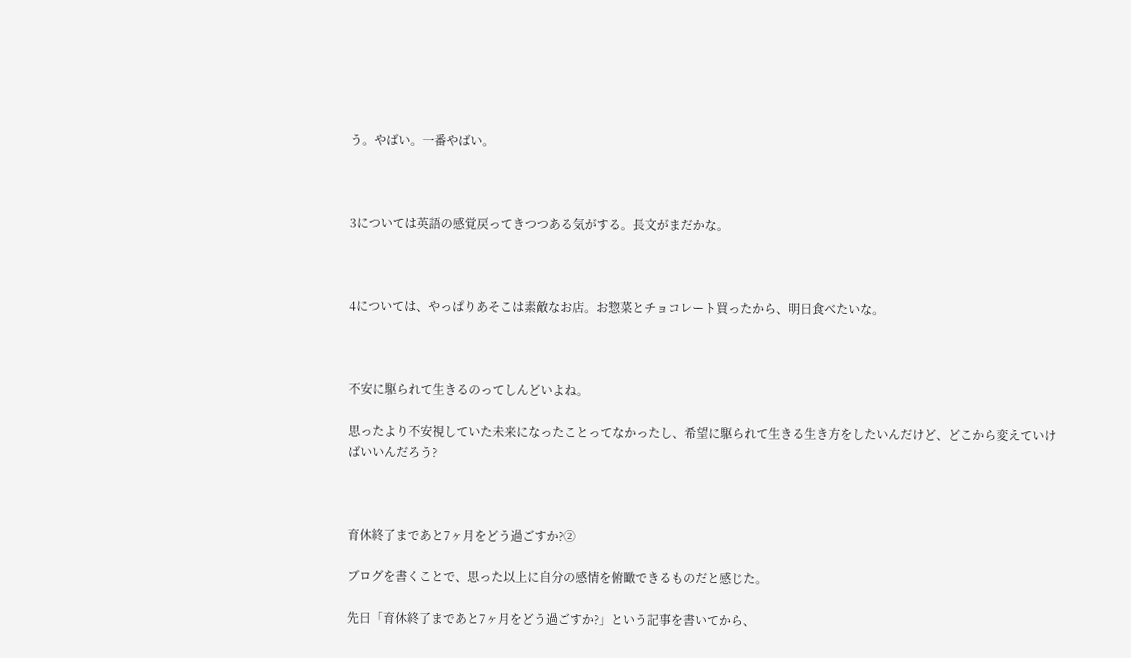う。やばい。一番やばい。



3については英語の感覚戻ってきつつある気がする。長文がまだかな。



4については、やっぱりあそこは素敵なお店。お惣菜とチョコレート買ったから、明日食べたいな。



不安に駆られて生きるのってしんどいよね。

思ったより不安視していた未来になったことってなかったし、希望に駆られて生きる生き方をしたいんだけど、どこから変えていけばいいんだろう?



育休終了まであと7ヶ月をどう過ごすか?②

ブログを書くことで、思った以上に自分の感情を俯瞰できるものだと感じた。

先日「育休終了まであと7ヶ月をどう過ごすか?」という記事を書いてから、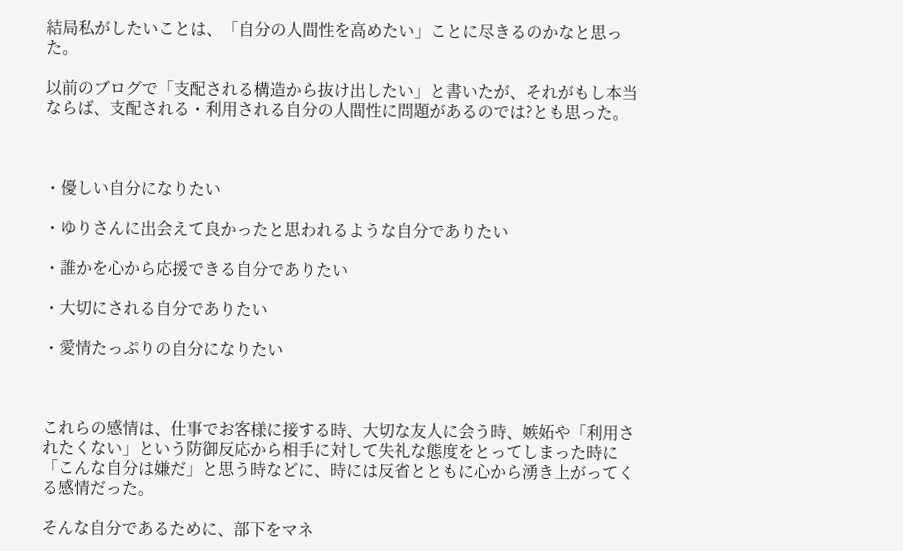結局私がしたいことは、「自分の人間性を高めたい」ことに尽きるのかなと思った。

以前のブログで「支配される構造から抜け出したい」と書いたが、それがもし本当ならば、支配される・利用される自分の人間性に問題があるのでは?とも思った。



・優しい自分になりたい

・ゆりさんに出会えて良かったと思われるような自分でありたい

・誰かを心から応援できる自分でありたい

・大切にされる自分でありたい

・愛情たっぷりの自分になりたい



これらの感情は、仕事でお客様に接する時、大切な友人に会う時、嫉妬や「利用されたくない」という防御反応から相手に対して失礼な態度をとってしまった時に「こんな自分は嫌だ」と思う時などに、時には反省とともに心から湧き上がってくる感情だった。

そんな自分であるために、部下をマネ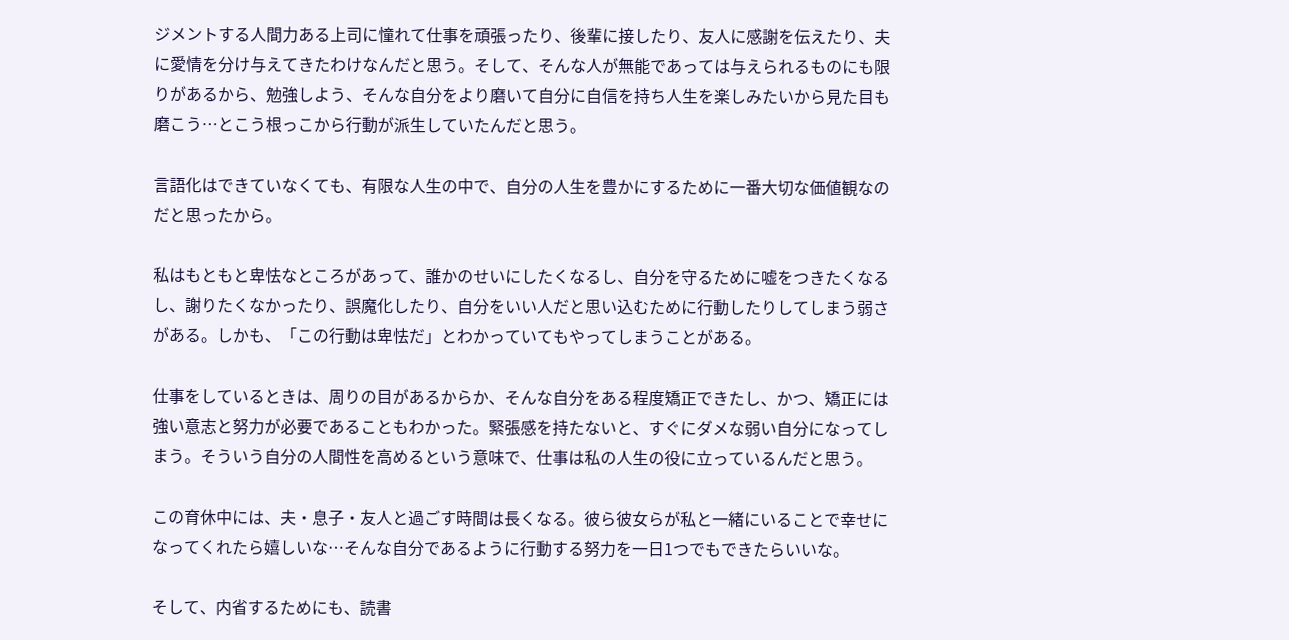ジメントする人間力ある上司に憧れて仕事を頑張ったり、後輩に接したり、友人に感謝を伝えたり、夫に愛情を分け与えてきたわけなんだと思う。そして、そんな人が無能であっては与えられるものにも限りがあるから、勉強しよう、そんな自分をより磨いて自分に自信を持ち人生を楽しみたいから見た目も磨こう…とこう根っこから行動が派生していたんだと思う。

言語化はできていなくても、有限な人生の中で、自分の人生を豊かにするために一番大切な価値観なのだと思ったから。

私はもともと卑怯なところがあって、誰かのせいにしたくなるし、自分を守るために嘘をつきたくなるし、謝りたくなかったり、誤魔化したり、自分をいい人だと思い込むために行動したりしてしまう弱さがある。しかも、「この行動は卑怯だ」とわかっていてもやってしまうことがある。

仕事をしているときは、周りの目があるからか、そんな自分をある程度矯正できたし、かつ、矯正には強い意志と努力が必要であることもわかった。緊張感を持たないと、すぐにダメな弱い自分になってしまう。そういう自分の人間性を高めるという意味で、仕事は私の人生の役に立っているんだと思う。

この育休中には、夫・息子・友人と過ごす時間は長くなる。彼ら彼女らが私と一緒にいることで幸せになってくれたら嬉しいな…そんな自分であるように行動する努力を一日1つでもできたらいいな。

そして、内省するためにも、読書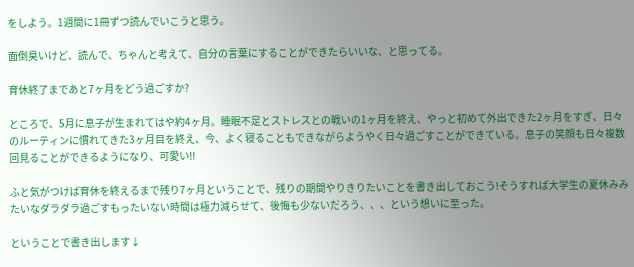をしよう。1週間に1冊ずつ読んでいこうと思う。

面倒臭いけど、読んで、ちゃんと考えて、自分の言葉にすることができたらいいな、と思ってる。

育休終了まであと7ヶ月をどう過ごすか?

ところで、5月に息子が生まれてはや約4ヶ月。睡眠不足とストレスとの戦いの1ヶ月を終え、やっと初めて外出できた2ヶ月をすぎ、日々のルーティンに慣れてきた3ヶ月目を終え、今、よく寝ることもできながらようやく日々過ごすことができている。息子の笑顔も日々複数回見ることができるようになり、可愛い!!

ふと気がつけば育休を終えるまで残り7ヶ月ということで、残りの期間やりきりたいことを書き出しておこう!そうすれば大学生の夏休みみたいなダラダラ過ごすもったいない時間は極力減らせて、後悔も少ないだろう、、、という想いに至った。

ということで書き出します↓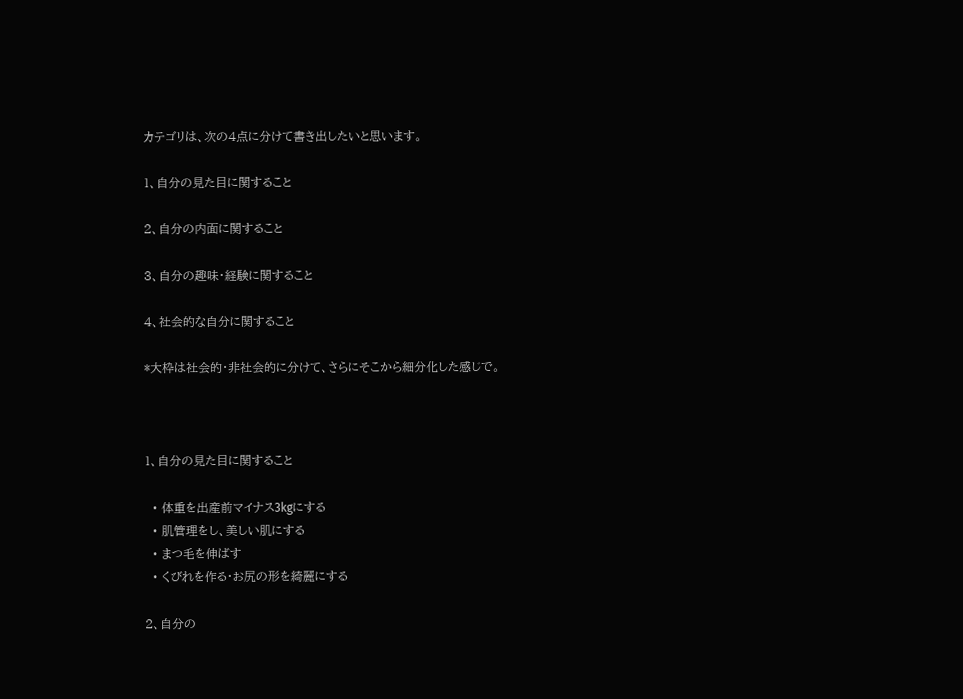カテゴリは、次の4点に分けて書き出したいと思います。

1、自分の見た目に関すること

2、自分の内面に関すること

3、自分の趣味・経験に関すること

4、社会的な自分に関すること

*大枠は社会的・非社会的に分けて、さらにそこから細分化した感じで。



1、自分の見た目に関すること

  • 体重を出産前マイナス3kgにする
  • 肌管理をし、美しい肌にする
  • まつ毛を伸ばす
  • くびれを作る・お尻の形を綺麗にする

2、自分の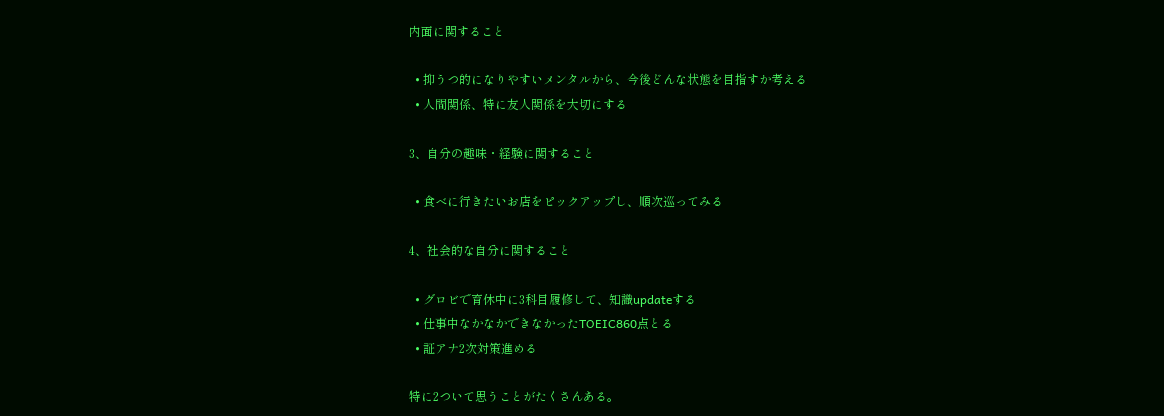内面に関すること

  • 抑うつ的になりやすいメンタルから、今後どんな状態を目指すか考える
  • 人間関係、特に友人関係を大切にする

3、自分の趣味・経験に関すること

  • 食べに行きたいお店をピックアップし、順次巡ってみる

4、社会的な自分に関すること

  • グロビで育休中に3科目履修して、知識updateする
  • 仕事中なかなかできなかったTOEIC860点とる
  • 証アナ2次対策進める

特に2ついて思うことがたくさんある。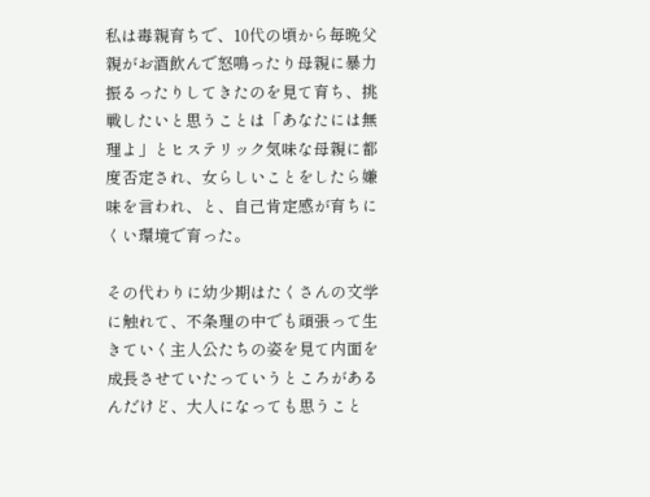私は毒親育ちで、10代の頃から毎晩父親がお酒飲んで怒鳴ったり母親に暴力振るったりしてきたのを見て育ち、挑戦したいと思うことは「あなたには無理よ」とヒステリック気味な母親に都度否定され、女らしいことをしたら嫌味を言われ、と、自己肯定感が育ちにくい環境で育った。

その代わりに幼少期はたくさんの文学に触れて、不条理の中でも頑張って生きていく主人公たちの姿を見て内面を成長させていたっていうところがあるんだけど、大人になっても思うこと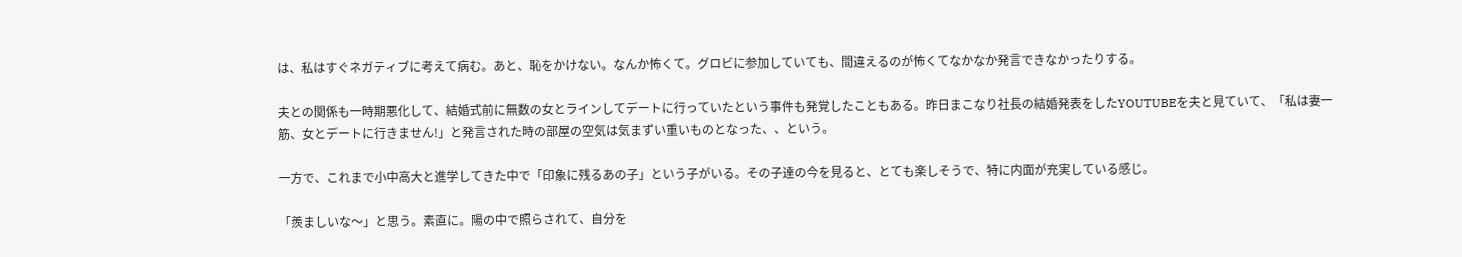は、私はすぐネガティブに考えて病む。あと、恥をかけない。なんか怖くて。グロビに参加していても、間違えるのが怖くてなかなか発言できなかったりする。

夫との関係も一時期悪化して、結婚式前に無数の女とラインしてデートに行っていたという事件も発覚したこともある。昨日まこなり社長の結婚発表をしたYOUTUBEを夫と見ていて、「私は妻一筋、女とデートに行きません!」と発言された時の部屋の空気は気まずい重いものとなった、、という。

一方で、これまで小中高大と進学してきた中で「印象に残るあの子」という子がいる。その子達の今を見ると、とても楽しそうで、特に内面が充実している感じ。

「羨ましいな〜」と思う。素直に。陽の中で照らされて、自分を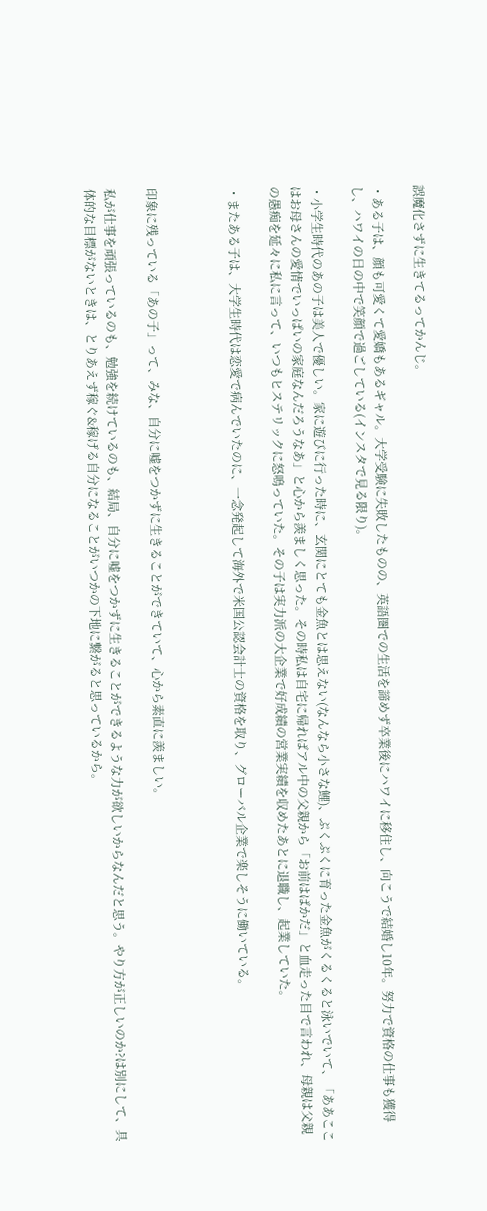誤魔化さずに生きてるってかんじ。

・ある子は、顔も可愛くて愛嬌もあるギャル。大学受験に失敗したものの、英語圏での生活を諦めず卒業後にハワイに移住し、向こうで結婚し10年。努力で資格の仕事も獲得し、ハワイの日の中で笑顔で過ごしている(インスタで見る限り)。

・小学生時代のあの子は美人で優しい。家に遊びに行った時に、玄関にとても金魚とは思えない(なんなら小さな鯉)、ぷくぷくに育った金魚がくるくると泳いでいて、「ああここはお母さんの愛情でいっぱいの家庭なんだろうなあ」と心から羨ましく思った。その時私は自宅に帰ればアル中の父親から「お前はばかだ」と血走った目で言われ、母親は父親の愚痴を延々に私に言って、いつもヒステリックに怒鳴っていた。その子は実力派の大企業で好成績の営業実績を収めたあとに退職し、起業していた。

・またある子は、大学生時代は恋愛で病んでいたのに、一念発起して海外で米国公認会計士の資格を取り、グローバル企業で楽しそうに働いている。



印象に残っている「あの子」って、みな、自分に嘘をつかずに生きることができていて、心から素直に羨ましい。

私が仕事を頑張っているのも、勉強を続けているのも、結局、自分に嘘をつかずに生きることができるような力が欲しいからなんだと思う。やり方が正しいのか?は別にして、具体的な目標がないときは、とりあえず稼ぐ&稼げる自分になることがいつかの下地に繋がると思っているから。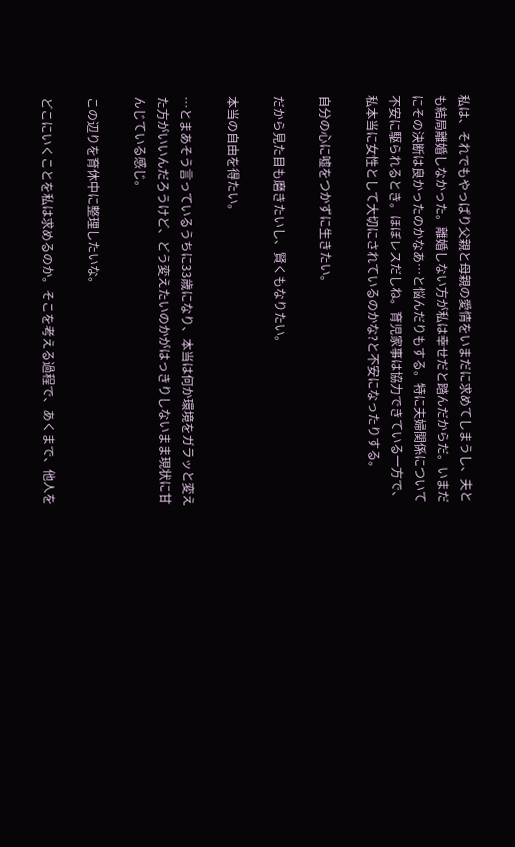私は、それでもやっぱり父親と母親の愛情をいまだに求めてしまうし、夫とも結局離婚しなかった。離婚しない方が私は幸せだと踏んだからだ。いまだにその決断は良かったのかなあ…と悩んだりもする。特に夫婦関係について不安に駆られるとき。ほぼレスだしね。育児家事は協力できている一方で、私本当に女性として大切にされているのかな?と不安になったりする。

自分の心に嘘をつかずに生きたい。

だから見た目も磨きたいし、賢くもなりたい。

本当の自由を得たい。

…とまあそう言っているうちに33歳になり、本当は何か環境をガラッと変えた方がいいんだろうけど、どう変えたいのかがはっきりしないまま現状に甘んじている感じ。

この辺りを育休中に整理したいな。

どこにいくことを私は求めるのか。そこを考える過程で、あくまで、他人を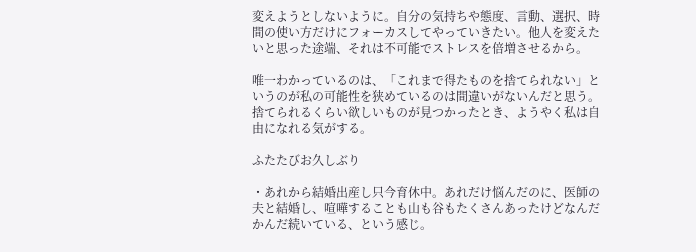変えようとしないように。自分の気持ちや態度、言動、選択、時間の使い方だけにフォーカスしてやっていきたい。他人を変えたいと思った途端、それは不可能でストレスを倍増させるから。

唯一わかっているのは、「これまで得たものを捨てられない」というのが私の可能性を狭めているのは間違いがないんだと思う。捨てられるくらい欲しいものが見つかったとき、ようやく私は自由になれる気がする。

ふたたびお久しぶり

・あれから結婚出産し只今育休中。あれだけ悩んだのに、医師の夫と結婚し、喧嘩することも山も谷もたくさんあったけどなんだかんだ続いている、という感じ。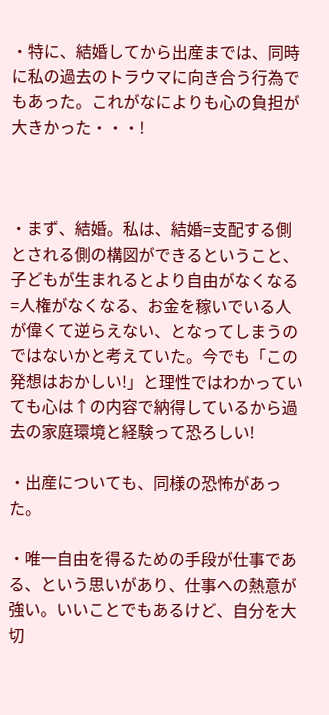・特に、結婚してから出産までは、同時に私の過去のトラウマに向き合う行為でもあった。これがなによりも心の負担が大きかった・・・!



・まず、結婚。私は、結婚=支配する側とされる側の構図ができるということ、子どもが生まれるとより自由がなくなる=人権がなくなる、お金を稼いでいる人が偉くて逆らえない、となってしまうのではないかと考えていた。今でも「この発想はおかしい!」と理性ではわかっていても心は↑の内容で納得しているから過去の家庭環境と経験って恐ろしい!

・出産についても、同様の恐怖があった。

・唯一自由を得るための手段が仕事である、という思いがあり、仕事への熱意が強い。いいことでもあるけど、自分を大切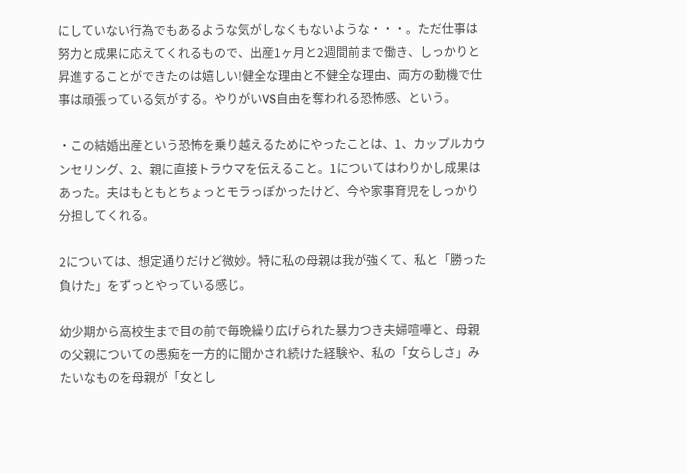にしていない行為でもあるような気がしなくもないような・・・。ただ仕事は努力と成果に応えてくれるもので、出産1ヶ月と2週間前まで働き、しっかりと昇進することができたのは嬉しい!健全な理由と不健全な理由、両方の動機で仕事は頑張っている気がする。やりがいVS自由を奪われる恐怖感、という。

・この結婚出産という恐怖を乗り越えるためにやったことは、1、カップルカウンセリング、2、親に直接トラウマを伝えること。1についてはわりかし成果はあった。夫はもともとちょっとモラっぽかったけど、今や家事育児をしっかり分担してくれる。

2については、想定通りだけど微妙。特に私の母親は我が強くて、私と「勝った負けた」をずっとやっている感じ。

幼少期から高校生まで目の前で毎晩繰り広げられた暴力つき夫婦喧嘩と、母親の父親についての愚痴を一方的に聞かされ続けた経験や、私の「女らしさ」みたいなものを母親が「女とし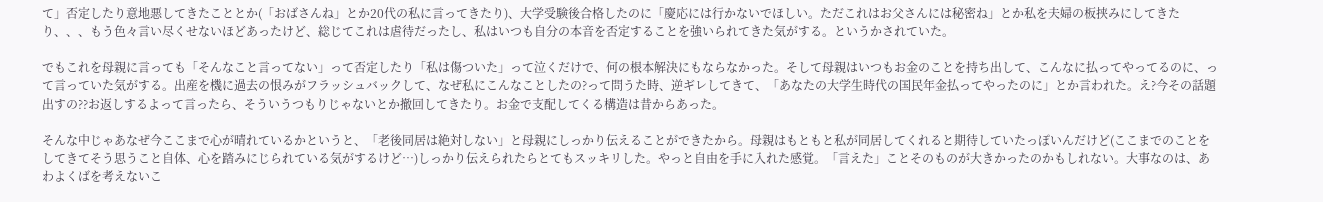て」否定したり意地悪してきたこととか(「おばさんね」とか20代の私に言ってきたり)、大学受験後合格したのに「慶応には行かないでほしい。ただこれはお父さんには秘密ね」とか私を夫婦の板挟みにしてきたり、、、もう色々言い尽くせないほどあったけど、総じてこれは虐待だったし、私はいつも自分の本音を否定することを強いられてきた気がする。というかされていた。

でもこれを母親に言っても「そんなこと言ってない」って否定したり「私は傷ついた」って泣くだけで、何の根本解決にもならなかった。そして母親はいつもお金のことを持ち出して、こんなに払ってやってるのに、って言っていた気がする。出産を機に過去の恨みがフラッシュバックして、なぜ私にこんなことしたの?って問うた時、逆ギレしてきて、「あなたの大学生時代の国民年金払ってやったのに」とか言われた。え?今その話題出すの??お返しするよって言ったら、そういうつもりじゃないとか撤回してきたり。お金で支配してくる構造は昔からあった。

そんな中じゃあなぜ今ここまで心が晴れているかというと、「老後同居は絶対しない」と母親にしっかり伝えることができたから。母親はもともと私が同居してくれると期待していたっぽいんだけど(ここまでのことをしてきてそう思うこと自体、心を踏みにじられている気がするけど…)しっかり伝えられたらとてもスッキリした。やっと自由を手に入れた感覚。「言えた」ことそのものが大きかったのかもしれない。大事なのは、あわよくばを考えないこ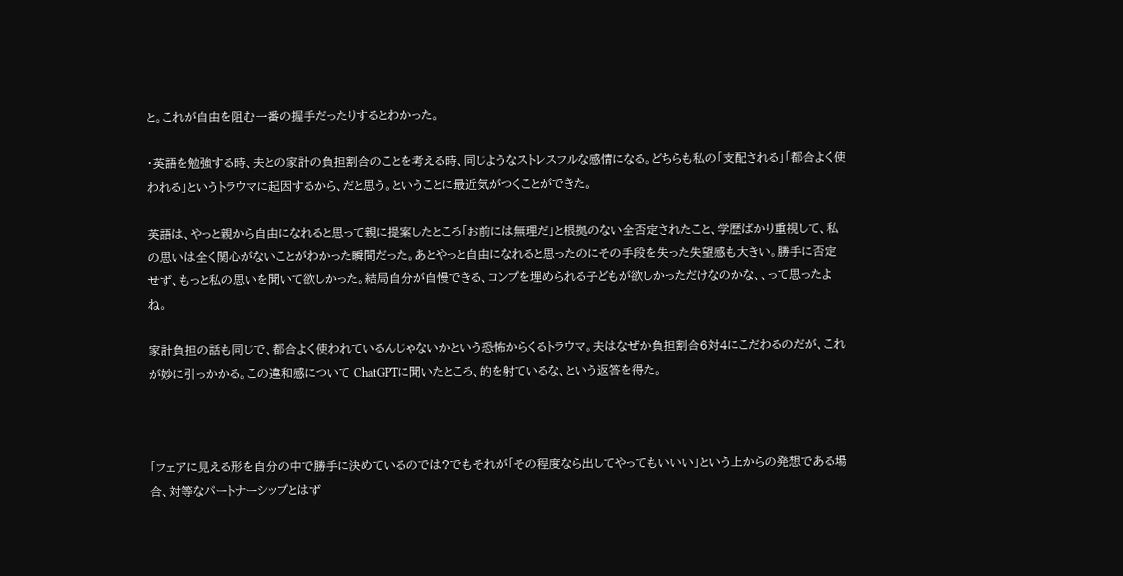と。これが自由を阻む一番の握手だったりするとわかった。

・英語を勉強する時、夫との家計の負担割合のことを考える時、同じようなストレスフルな感情になる。どちらも私の「支配される」「都合よく使われる」というトラウマに起因するから、だと思う。ということに最近気がつくことができた。

英語は、やっと親から自由になれると思って親に提案したところ「お前には無理だ」と根拠のない全否定されたこと、学歴ばかり重視して、私の思いは全く関心がないことがわかった瞬間だった。あとやっと自由になれると思ったのにその手段を失った失望感も大きい。勝手に否定せず、もっと私の思いを聞いて欲しかった。結局自分が自慢できる、コンプを埋められる子どもが欲しかっただけなのかな、、って思ったよね。

家計負担の話も同じで、都合よく使われているんじゃないかという恐怖からくるトラウマ。夫はなぜか負担割合6対4にこだわるのだが、これが妙に引っかかる。この違和感について ChatGPTに聞いたところ、的を射ているな、という返答を得た。



「フェアに見える形を自分の中で勝手に決めているのでは?でもそれが「その程度なら出してやってもいいい」という上からの発想である場合、対等なパートナーシップとはず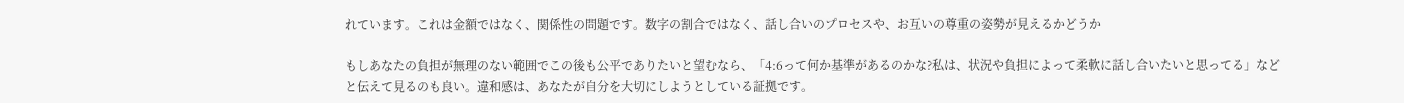れています。これは金額ではなく、関係性の問題です。数字の割合ではなく、話し合いのプロセスや、お互いの尊重の姿勢が見えるかどうか

もしあなたの負担が無理のない範囲でこの後も公平でありたいと望むなら、「4:6って何か基準があるのかな?私は、状況や負担によって柔軟に話し合いたいと思ってる」などと伝えて見るのも良い。違和感は、あなたが自分を大切にしようとしている証拠です。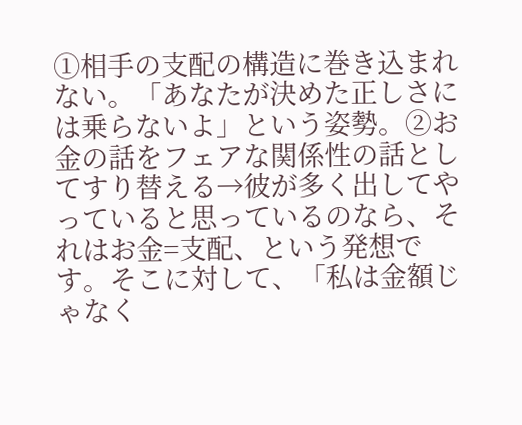①相手の支配の構造に巻き込まれない。「あなたが決めた正しさには乗らないよ」という姿勢。②お金の話をフェアな関係性の話としてすり替える→彼が多く出してやっていると思っているのなら、それはお金=支配、という発想です。そこに対して、「私は金額じゃなく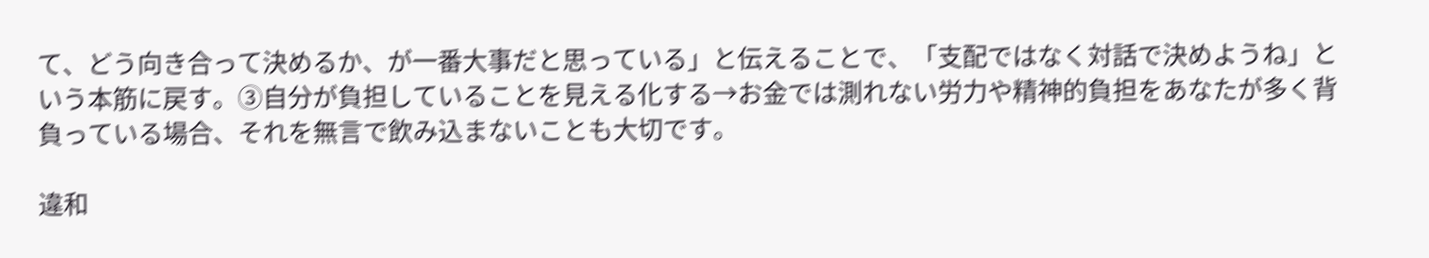て、どう向き合って決めるか、が一番大事だと思っている」と伝えることで、「支配ではなく対話で決めようね」という本筋に戻す。③自分が負担していることを見える化する→お金では測れない労力や精神的負担をあなたが多く背負っている場合、それを無言で飲み込まないことも大切です。

違和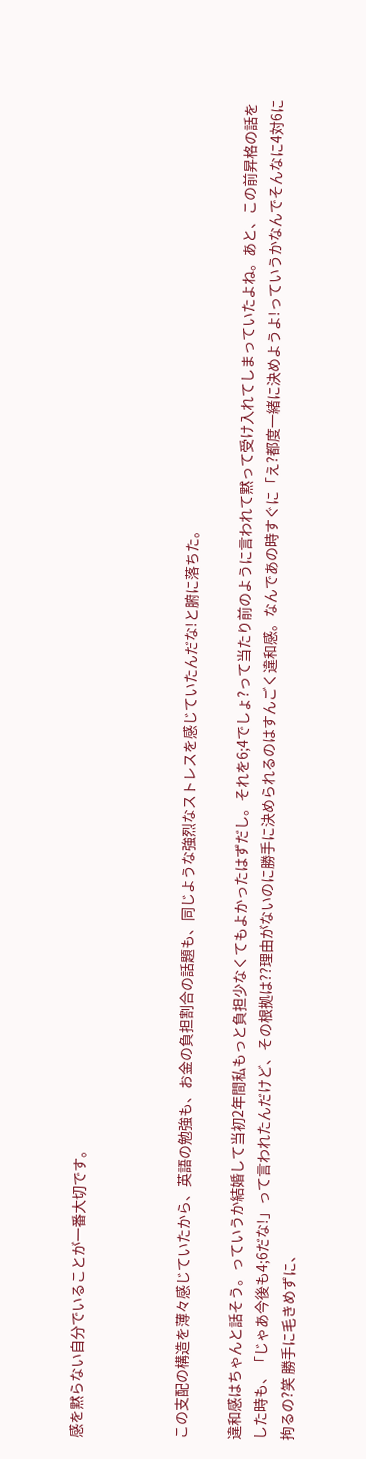感を黙らない自分でいることが一番大切です。



この支配の構造を薄々感じていたから、英語の勉強も、お金の負担割合の話題も、同じような強烈なストレスを感じていたんだな!と腑に落ちた。

違和感はちゃんと話そう。っていうか結婚して当初2年間私もっと負担少なくてもよかったはずだし。それを6;4でしょ?って当たり前のように言われて黙って受け入れてしまっていたよね。あと、この前昇格の話をした時も、「じゃあ今後も4;6だな!」って言われたんだけど、その根拠は??理由がないのに勝手に決められるのはすんごく違和感。なんであの時すぐに「え?都度一緒に決めようよ!っていうかなんでそんなに4対6に拘るの?笑 勝手に毛きめずに、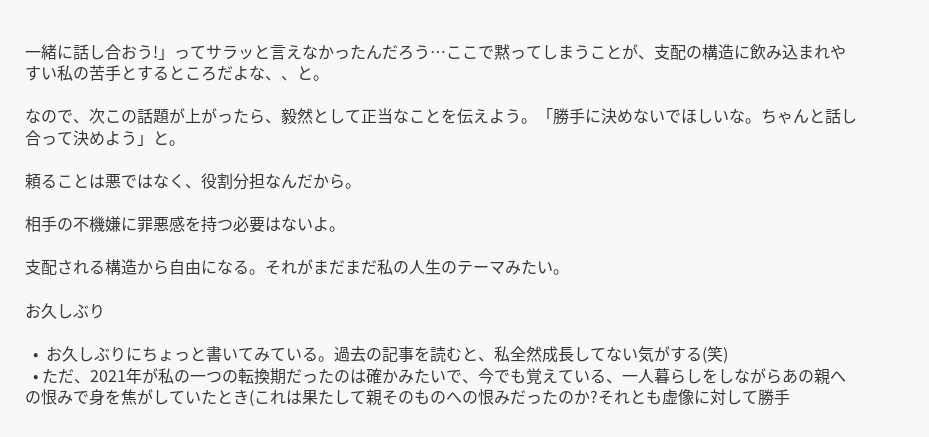一緒に話し合おう!」ってサラッと言えなかったんだろう…ここで黙ってしまうことが、支配の構造に飲み込まれやすい私の苦手とするところだよな、、と。

なので、次この話題が上がったら、毅然として正当なことを伝えよう。「勝手に決めないでほしいな。ちゃんと話し合って決めよう」と。

頼ることは悪ではなく、役割分担なんだから。

相手の不機嫌に罪悪感を持つ必要はないよ。

支配される構造から自由になる。それがまだまだ私の人生のテーマみたい。

お久しぶり

  •  お久しぶりにちょっと書いてみている。過去の記事を読むと、私全然成長してない気がする(笑)
  • ただ、2021年が私の一つの転換期だったのは確かみたいで、今でも覚えている、一人暮らしをしながらあの親への恨みで身を焦がしていたとき(これは果たして親そのものへの恨みだったのか?それとも虚像に対して勝手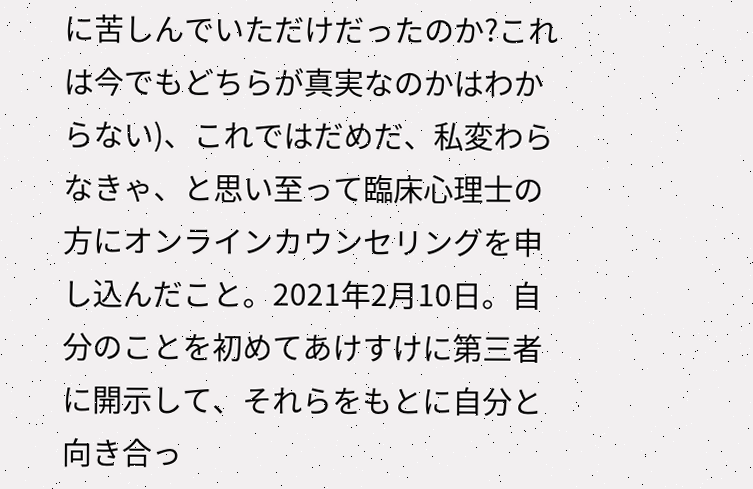に苦しんでいただけだったのか?これは今でもどちらが真実なのかはわからない)、これではだめだ、私変わらなきゃ、と思い至って臨床心理士の方にオンラインカウンセリングを申し込んだこと。2021年2月10日。自分のことを初めてあけすけに第三者に開示して、それらをもとに自分と向き合っ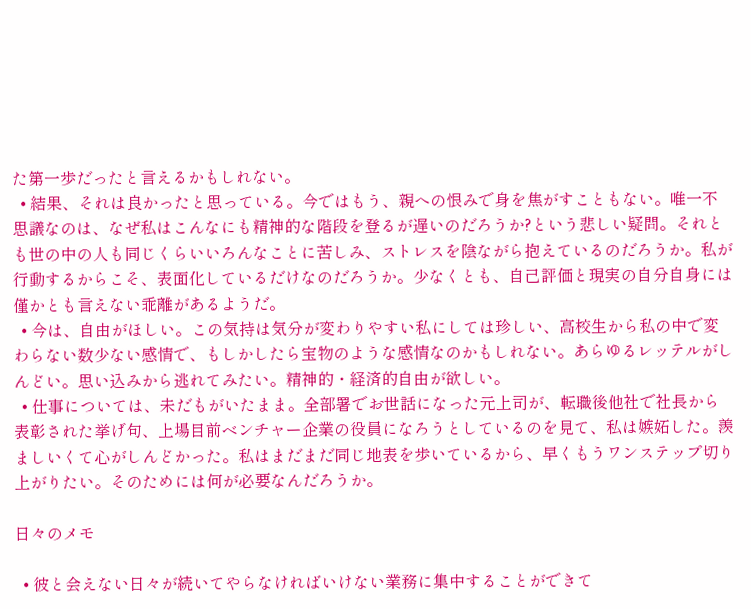た第一歩だったと言えるかもしれない。
  • 結果、それは良かったと思っている。今ではもう、親への恨みで身を焦がすこともない。唯一不思議なのは、なぜ私はこんなにも精神的な階段を登るが遅いのだろうか?という悲しい疑問。それとも世の中の人も同じくらいいろんなことに苦しみ、ストレスを陰ながら抱えているのだろうか。私が行動するからこそ、表面化しているだけなのだろうか。少なくとも、自己評価と現実の自分自身には僅かとも言えない乖離があるようだ。
  • 今は、自由がほしい。この気持は気分が変わりやすい私にしては珍しい、高校生から私の中で変わらない数少ない感情で、もしかしたら宝物のような感情なのかもしれない。あらゆるレッテルがしんどい。思い込みから逃れてみたい。精神的・経済的自由が欲しい。
  • 仕事については、未だもがいたまま。全部署でお世話になった元上司が、転職後他社で社長から表彰された挙げ句、上場目前ベンチャー企業の役員になろうとしているのを見て、私は嫉妬した。羨ましいくて心がしんどかった。私はまだまだ同じ地表を歩いているから、早くもうワンステップ切り上がりたい。そのためには何が必要なんだろうか。

日々のメモ

  • 彼と会えない日々が続いてやらなければいけない業務に集中することができて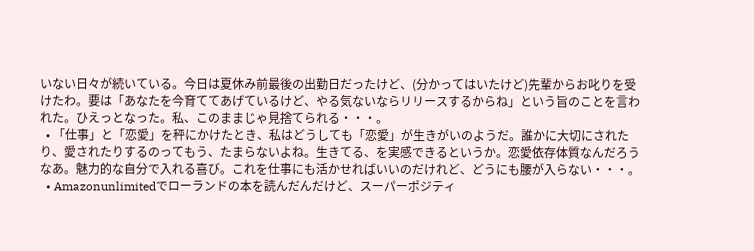いない日々が続いている。今日は夏休み前最後の出勤日だったけど、(分かってはいたけど)先輩からお叱りを受けたわ。要は「あなたを今育ててあげているけど、やる気ないならリリースするからね」という旨のことを言われた。ひえっとなった。私、このままじゃ見捨てられる・・・。
  • 「仕事」と「恋愛」を秤にかけたとき、私はどうしても「恋愛」が生きがいのようだ。誰かに大切にされたり、愛されたりするのってもう、たまらないよね。生きてる、を実感できるというか。恋愛依存体質なんだろうなあ。魅力的な自分で入れる喜び。これを仕事にも活かせればいいのだけれど、どうにも腰が入らない・・・。
  • Amazonunlimitedでローランドの本を読んだんだけど、スーパーポジティ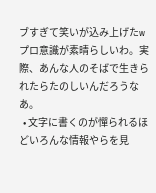ブすぎて笑いが込み上げたw プロ意識が素晴らしいわ。実際、あんな人のそばで生きられたらたのしいんだろうなあ。
  • 文字に書くのが憚られるほどいろんな情報やらを見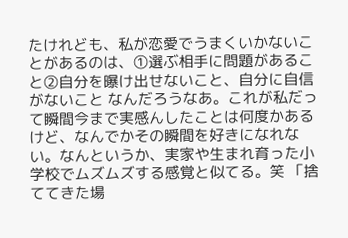たけれども、私が恋愛でうまくいかないことがあるのは、①選ぶ相手に問題があること②自分を曝け出せないこと、自分に自信がないこと なんだろうなあ。これが私だって瞬間今まで実感んしたことは何度かあるけど、なんでかその瞬間を好きになれない。なんというか、実家や生まれ育った小学校でムズムズする感覚と似てる。笑 「捨ててきた場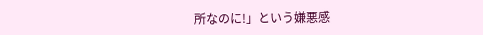所なのに!」という嫌悪感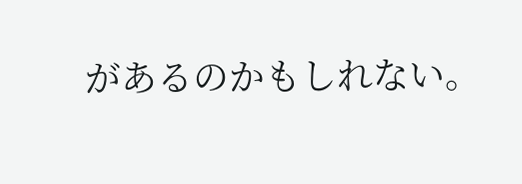があるのかもしれない。